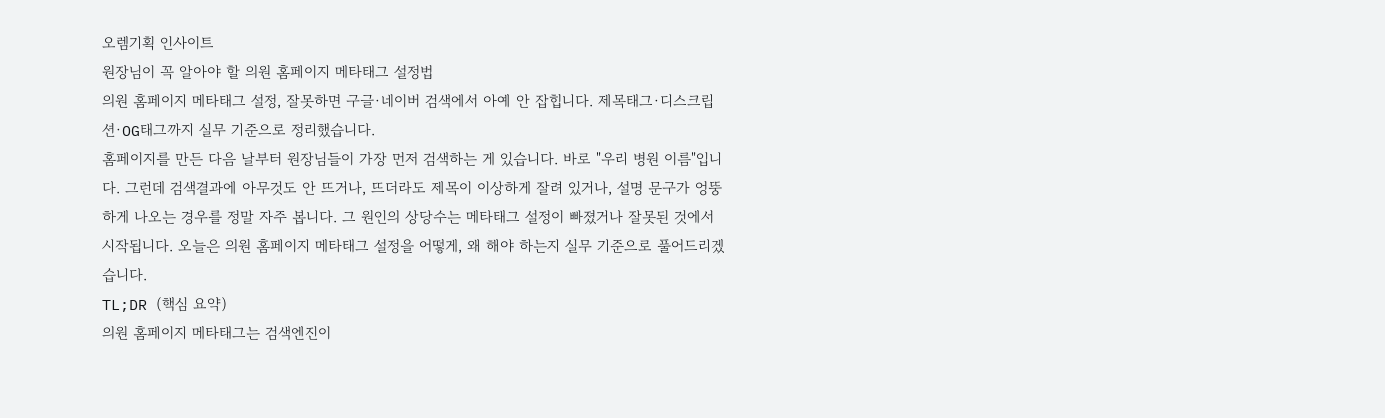오렘기획 인사이트
원장님이 꼭 알아야 할 의원 홈페이지 메타태그 설정법
의원 홈페이지 메타태그 설정, 잘못하면 구글·네이버 검색에서 아예 안 잡힙니다. 제목태그·디스크립션·OG태그까지 실무 기준으로 정리했습니다.
홈페이지를 만든 다음 날부터 원장님들이 가장 먼저 검색하는 게 있습니다. 바로 "우리 병원 이름"입니다. 그런데 검색결과에 아무것도 안 뜨거나, 뜨더라도 제목이 이상하게 잘려 있거나, 설명 문구가 엉뚱하게 나오는 경우를 정말 자주 봅니다. 그 원인의 상당수는 메타태그 설정이 빠졌거나 잘못된 것에서 시작됩니다. 오늘은 의원 홈페이지 메타태그 설정을 어떻게, 왜 해야 하는지 실무 기준으로 풀어드리겠습니다.
TL;DR (핵심 요약)
의원 홈페이지 메타태그는 검색엔진이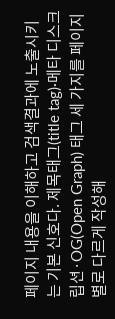페이지 내용을 이해하고 검색결과에 노출시키는 기본 신호다. 제목태그(title tag)·메타 디스크립션·OG(Open Graph) 태그 세 가지를 페이지별로 다르게 작성해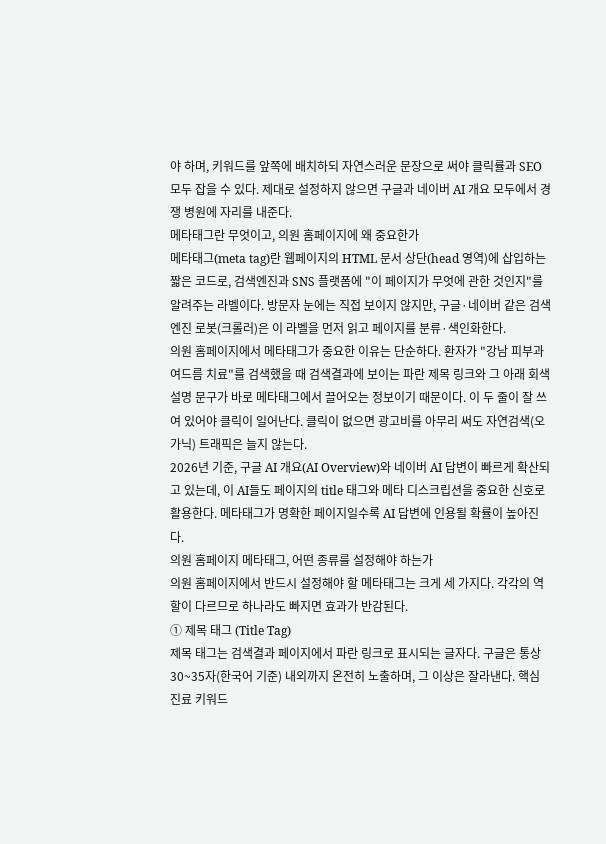야 하며, 키워드를 앞쪽에 배치하되 자연스러운 문장으로 써야 클릭률과 SEO 모두 잡을 수 있다. 제대로 설정하지 않으면 구글과 네이버 AI 개요 모두에서 경쟁 병원에 자리를 내준다.
메타태그란 무엇이고, 의원 홈페이지에 왜 중요한가
메타태그(meta tag)란 웹페이지의 HTML 문서 상단(head 영역)에 삽입하는 짧은 코드로, 검색엔진과 SNS 플랫폼에 "이 페이지가 무엇에 관한 것인지"를 알려주는 라벨이다. 방문자 눈에는 직접 보이지 않지만, 구글·네이버 같은 검색엔진 로봇(크롤러)은 이 라벨을 먼저 읽고 페이지를 분류·색인화한다.
의원 홈페이지에서 메타태그가 중요한 이유는 단순하다. 환자가 "강남 피부과 여드름 치료"를 검색했을 때 검색결과에 보이는 파란 제목 링크와 그 아래 회색 설명 문구가 바로 메타태그에서 끌어오는 정보이기 때문이다. 이 두 줄이 잘 쓰여 있어야 클릭이 일어난다. 클릭이 없으면 광고비를 아무리 써도 자연검색(오가닉) 트래픽은 늘지 않는다.
2026년 기준, 구글 AI 개요(AI Overview)와 네이버 AI 답변이 빠르게 확산되고 있는데, 이 AI들도 페이지의 title 태그와 메타 디스크립션을 중요한 신호로 활용한다. 메타태그가 명확한 페이지일수록 AI 답변에 인용될 확률이 높아진다.
의원 홈페이지 메타태그, 어떤 종류를 설정해야 하는가
의원 홈페이지에서 반드시 설정해야 할 메타태그는 크게 세 가지다. 각각의 역할이 다르므로 하나라도 빠지면 효과가 반감된다.
① 제목 태그 (Title Tag)
제목 태그는 검색결과 페이지에서 파란 링크로 표시되는 글자다. 구글은 통상 30~35자(한국어 기준) 내외까지 온전히 노출하며, 그 이상은 잘라낸다. 핵심 진료 키워드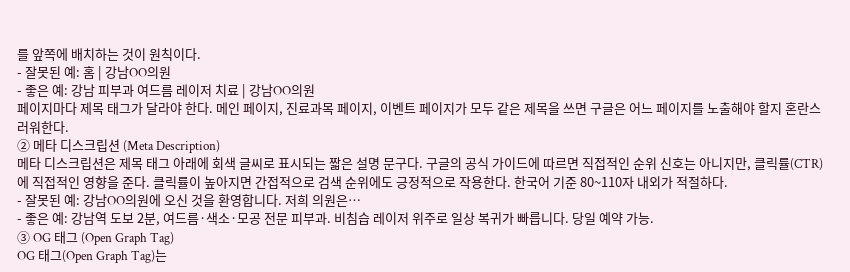를 앞쪽에 배치하는 것이 원칙이다.
- 잘못된 예: 홈 | 강남OO의원
- 좋은 예: 강남 피부과 여드름 레이저 치료 | 강남OO의원
페이지마다 제목 태그가 달라야 한다. 메인 페이지, 진료과목 페이지, 이벤트 페이지가 모두 같은 제목을 쓰면 구글은 어느 페이지를 노출해야 할지 혼란스러워한다.
② 메타 디스크립션 (Meta Description)
메타 디스크립션은 제목 태그 아래에 회색 글씨로 표시되는 짧은 설명 문구다. 구글의 공식 가이드에 따르면 직접적인 순위 신호는 아니지만, 클릭률(CTR)에 직접적인 영향을 준다. 클릭률이 높아지면 간접적으로 검색 순위에도 긍정적으로 작용한다. 한국어 기준 80~110자 내외가 적절하다.
- 잘못된 예: 강남OO의원에 오신 것을 환영합니다. 저희 의원은…
- 좋은 예: 강남역 도보 2분, 여드름·색소·모공 전문 피부과. 비침습 레이저 위주로 일상 복귀가 빠릅니다. 당일 예약 가능.
③ OG 태그 (Open Graph Tag)
OG 태그(Open Graph Tag)는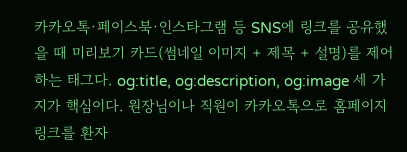카카오톡·페이스북·인스타그램 등 SNS에 링크를 공유했을 때 미리보기 카드(썸네일 이미지 + 제목 + 설명)를 제어하는 태그다. og:title, og:description, og:image 세 가지가 핵심이다. 원장님이나 직원이 카카오톡으로 홈페이지 링크를 환자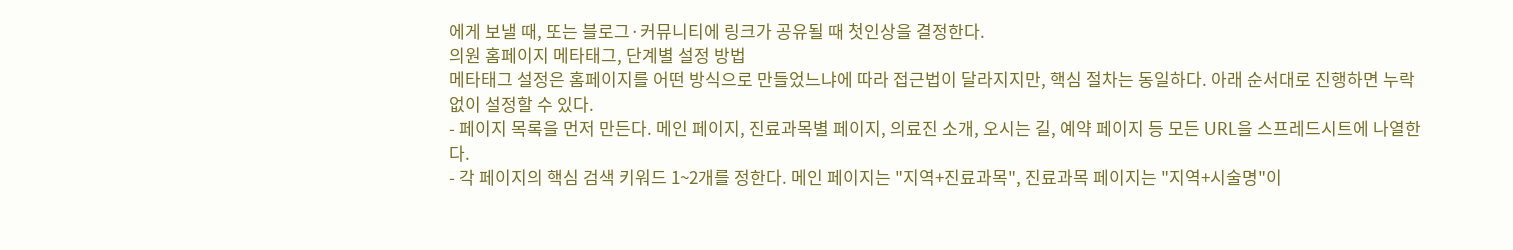에게 보낼 때, 또는 블로그·커뮤니티에 링크가 공유될 때 첫인상을 결정한다.
의원 홈페이지 메타태그, 단계별 설정 방법
메타태그 설정은 홈페이지를 어떤 방식으로 만들었느냐에 따라 접근법이 달라지지만, 핵심 절차는 동일하다. 아래 순서대로 진행하면 누락 없이 설정할 수 있다.
- 페이지 목록을 먼저 만든다. 메인 페이지, 진료과목별 페이지, 의료진 소개, 오시는 길, 예약 페이지 등 모든 URL을 스프레드시트에 나열한다.
- 각 페이지의 핵심 검색 키워드 1~2개를 정한다. 메인 페이지는 "지역+진료과목", 진료과목 페이지는 "지역+시술명"이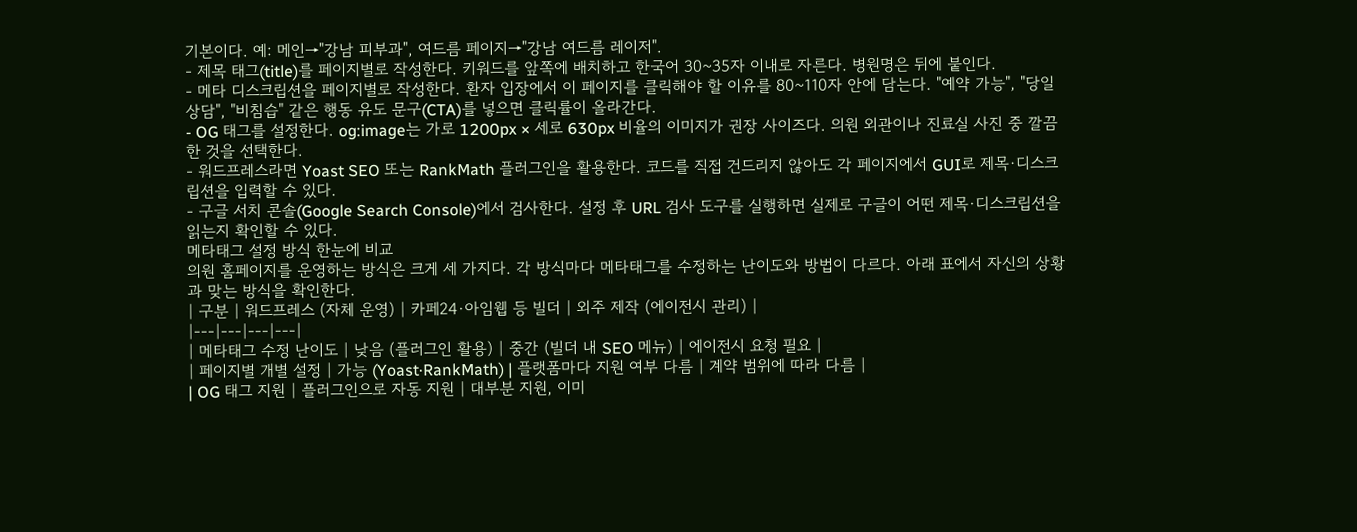기본이다. 예: 메인→"강남 피부과", 여드름 페이지→"강남 여드름 레이저".
- 제목 태그(title)를 페이지별로 작성한다. 키워드를 앞쪽에 배치하고 한국어 30~35자 이내로 자른다. 병원명은 뒤에 붙인다.
- 메타 디스크립션을 페이지별로 작성한다. 환자 입장에서 이 페이지를 클릭해야 할 이유를 80~110자 안에 담는다. "예약 가능", "당일 상담", "비침습" 같은 행동 유도 문구(CTA)를 넣으면 클릭률이 올라간다.
- OG 태그를 설정한다. og:image는 가로 1200px × 세로 630px 비율의 이미지가 권장 사이즈다. 의원 외관이나 진료실 사진 중 깔끔한 것을 선택한다.
- 워드프레스라면 Yoast SEO 또는 RankMath 플러그인을 활용한다. 코드를 직접 건드리지 않아도 각 페이지에서 GUI로 제목·디스크립션을 입력할 수 있다.
- 구글 서치 콘솔(Google Search Console)에서 검사한다. 설정 후 URL 검사 도구를 실행하면 실제로 구글이 어떤 제목·디스크립션을 읽는지 확인할 수 있다.
메타태그 설정 방식 한눈에 비교
의원 홈페이지를 운영하는 방식은 크게 세 가지다. 각 방식마다 메타태그를 수정하는 난이도와 방법이 다르다. 아래 표에서 자신의 상황과 맞는 방식을 확인한다.
| 구분 | 워드프레스 (자체 운영) | 카페24·아임웹 등 빌더 | 외주 제작 (에이전시 관리) |
|---|---|---|---|
| 메타태그 수정 난이도 | 낮음 (플러그인 활용) | 중간 (빌더 내 SEO 메뉴) | 에이전시 요청 필요 |
| 페이지별 개별 설정 | 가능 (Yoast·RankMath) | 플랫폼마다 지원 여부 다름 | 계약 범위에 따라 다름 |
| OG 태그 지원 | 플러그인으로 자동 지원 | 대부분 지원, 이미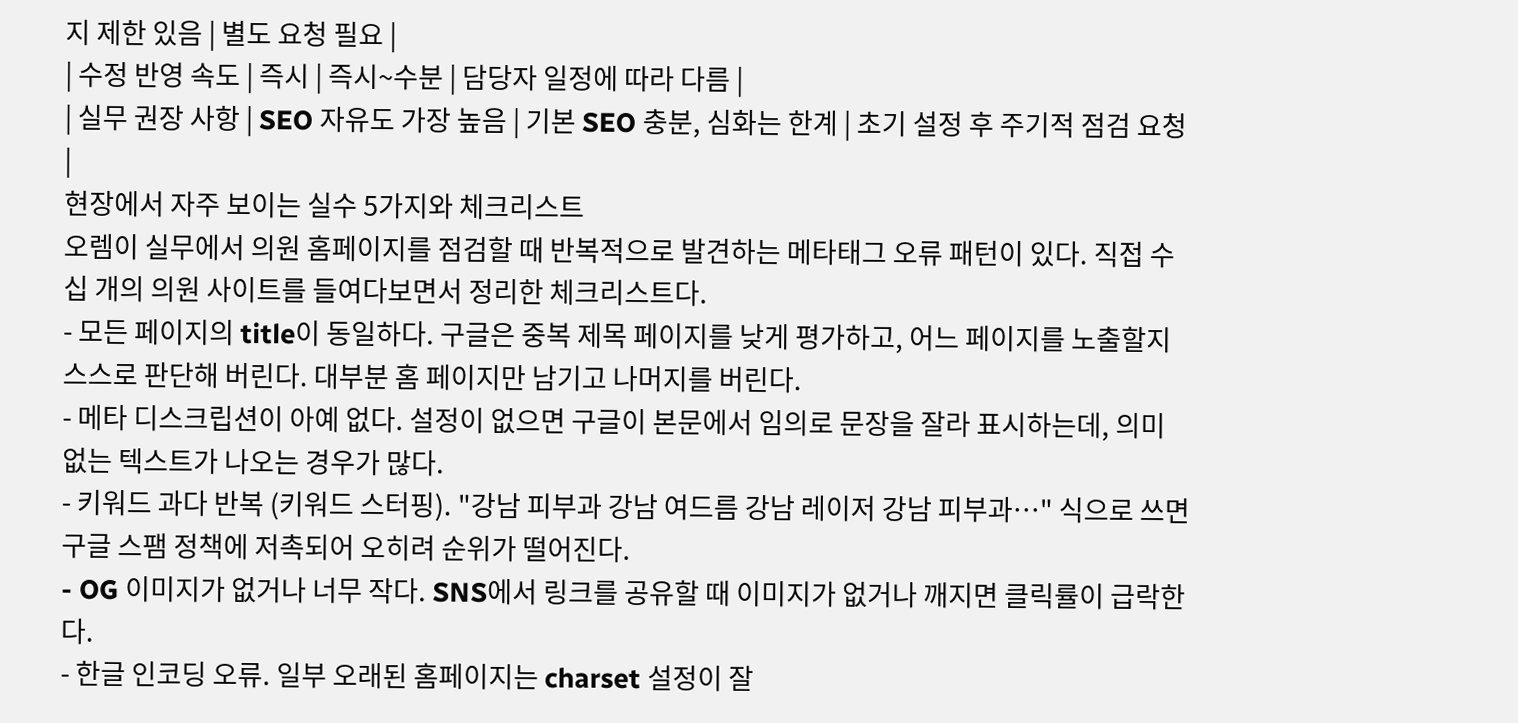지 제한 있음 | 별도 요청 필요 |
| 수정 반영 속도 | 즉시 | 즉시~수분 | 담당자 일정에 따라 다름 |
| 실무 권장 사항 | SEO 자유도 가장 높음 | 기본 SEO 충분, 심화는 한계 | 초기 설정 후 주기적 점검 요청 |
현장에서 자주 보이는 실수 5가지와 체크리스트
오렘이 실무에서 의원 홈페이지를 점검할 때 반복적으로 발견하는 메타태그 오류 패턴이 있다. 직접 수십 개의 의원 사이트를 들여다보면서 정리한 체크리스트다.
- 모든 페이지의 title이 동일하다. 구글은 중복 제목 페이지를 낮게 평가하고, 어느 페이지를 노출할지 스스로 판단해 버린다. 대부분 홈 페이지만 남기고 나머지를 버린다.
- 메타 디스크립션이 아예 없다. 설정이 없으면 구글이 본문에서 임의로 문장을 잘라 표시하는데, 의미 없는 텍스트가 나오는 경우가 많다.
- 키워드 과다 반복 (키워드 스터핑). "강남 피부과 강남 여드름 강남 레이저 강남 피부과…" 식으로 쓰면 구글 스팸 정책에 저촉되어 오히려 순위가 떨어진다.
- OG 이미지가 없거나 너무 작다. SNS에서 링크를 공유할 때 이미지가 없거나 깨지면 클릭률이 급락한다.
- 한글 인코딩 오류. 일부 오래된 홈페이지는 charset 설정이 잘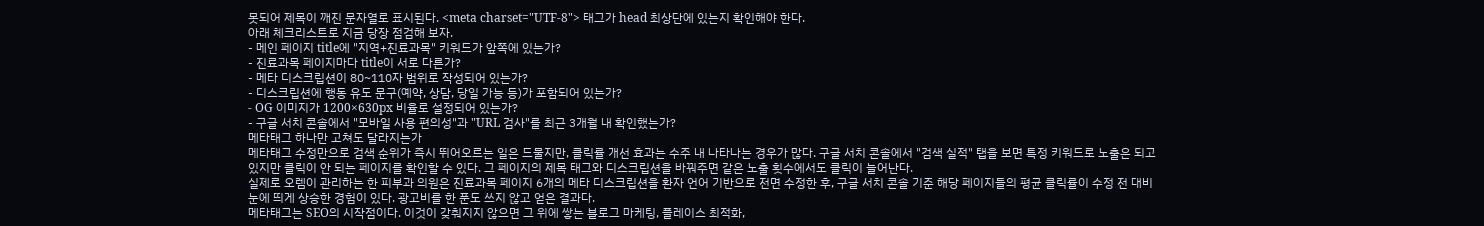못되어 제목이 깨진 문자열로 표시된다. <meta charset="UTF-8"> 태그가 head 최상단에 있는지 확인해야 한다.
아래 체크리스트로 지금 당장 점검해 보자.
- 메인 페이지 title에 "지역+진료과목" 키워드가 앞쪽에 있는가?
- 진료과목 페이지마다 title이 서로 다른가?
- 메타 디스크립션이 80~110자 범위로 작성되어 있는가?
- 디스크립션에 행동 유도 문구(예약, 상담, 당일 가능 등)가 포함되어 있는가?
- OG 이미지가 1200×630px 비율로 설정되어 있는가?
- 구글 서치 콘솔에서 "모바일 사용 편의성"과 "URL 검사"를 최근 3개월 내 확인했는가?
메타태그 하나만 고쳐도 달라지는가
메타태그 수정만으로 검색 순위가 즉시 뛰어오르는 일은 드물지만, 클릭률 개선 효과는 수주 내 나타나는 경우가 많다. 구글 서치 콘솔에서 "검색 실적" 탭을 보면 특정 키워드로 노출은 되고 있지만 클릭이 안 되는 페이지를 확인할 수 있다. 그 페이지의 제목 태그와 디스크립션을 바꿔주면 같은 노출 횟수에서도 클릭이 늘어난다.
실제로 오렘이 관리하는 한 피부과 의원은 진료과목 페이지 6개의 메타 디스크립션을 환자 언어 기반으로 전면 수정한 후, 구글 서치 콘솔 기준 해당 페이지들의 평균 클릭률이 수정 전 대비 눈에 띄게 상승한 경험이 있다. 광고비를 한 푼도 쓰지 않고 얻은 결과다.
메타태그는 SEO의 시작점이다. 이것이 갖춰지지 않으면 그 위에 쌓는 블로그 마케팅, 플레이스 최적화,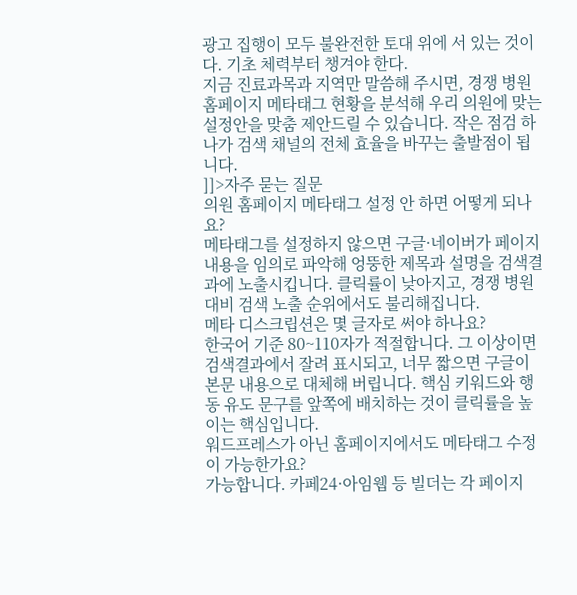광고 집행이 모두 불완전한 토대 위에 서 있는 것이다. 기초 체력부터 챙겨야 한다.
지금 진료과목과 지역만 말씀해 주시면, 경쟁 병원 홈페이지 메타태그 현황을 분석해 우리 의원에 맞는 설정안을 맞춤 제안드릴 수 있습니다. 작은 점검 하나가 검색 채널의 전체 효율을 바꾸는 출발점이 됩니다.
]]>자주 묻는 질문
의원 홈페이지 메타태그 설정 안 하면 어떻게 되나요?
메타태그를 설정하지 않으면 구글·네이버가 페이지 내용을 임의로 파악해 엉뚱한 제목과 설명을 검색결과에 노출시킵니다. 클릭률이 낮아지고, 경쟁 병원 대비 검색 노출 순위에서도 불리해집니다.
메타 디스크립션은 몇 글자로 써야 하나요?
한국어 기준 80~110자가 적절합니다. 그 이상이면 검색결과에서 잘려 표시되고, 너무 짧으면 구글이 본문 내용으로 대체해 버립니다. 핵심 키워드와 행동 유도 문구를 앞쪽에 배치하는 것이 클릭률을 높이는 핵심입니다.
워드프레스가 아닌 홈페이지에서도 메타태그 수정이 가능한가요?
가능합니다. 카페24·아임웹 등 빌더는 각 페이지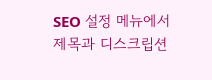SEO 설정 메뉴에서 제목과 디스크립션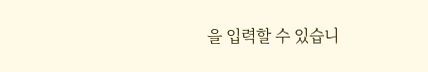을 입력할 수 있습니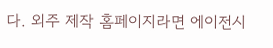다. 외주 제작 홈페이지라면 에이전시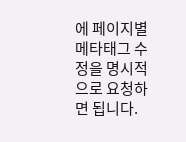에 페이지별 메타태그 수정을 명시적으로 요청하면 됩니다.